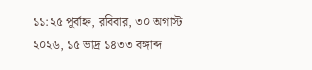১১:২৫ পূর্বাহ্ন, রবিবার, ৩০ অগাস্ট ২০২৬, ১৫ ভাদ্র ১৪৩৩ বঙ্গাব্দ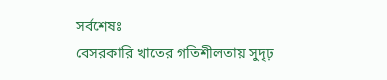সর্বশেষঃ
বেসরকারি খাতের গতিশীলতায় সুদৃঢ়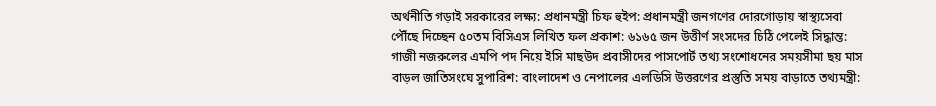অর্থনীতি গড়াই সরকারের লক্ষ্য: প্রধানমন্ত্রী চিফ হুইপ: প্রধানমন্ত্রী জনগণের দোরগোড়ায় স্বাস্থ্যসেবা পৌঁছে দিচ্ছেন ৫০তম বিসিএস লিখিত ফল প্রকাশ: ৬১৬৫ জন উত্তীর্ণ সংসদের চিঠি পেলেই সিদ্ধান্ত: গাজী নজরুলের এমপি পদ নিয়ে ইসি মাছউদ প্রবাসীদের পাসপোর্ট তথ্য সংশোধনের সময়সীমা ছয় মাস বাড়ল জাতিসংঘে সুপারিশ: বাংলাদেশ ও নেপালের এলডিসি উত্তরণের প্রস্তুতি সময় বাড়াতে তথ্যমন্ত্রী: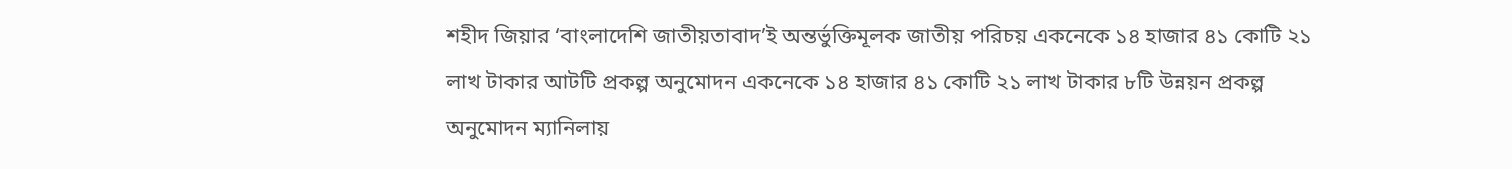শহীদ জিয়ার ‘বাংলাদেশি জাতীয়তাবাদ’ই অন্তর্ভুক্তিমূলক জাতীয় পরিচয় একনেকে ১৪ হাজার ৪১ কোটি ২১ লাখ টাকার আটটি প্রকল্প অনুমোদন একনেকে ১৪ হাজার ৪১ কোটি ২১ লাখ টাকার ৮টি উন্নয়ন প্রকল্প অনুমোদন ম্যানিলায়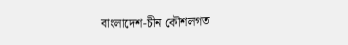বাংলাদেশ-চীন কৌশলগত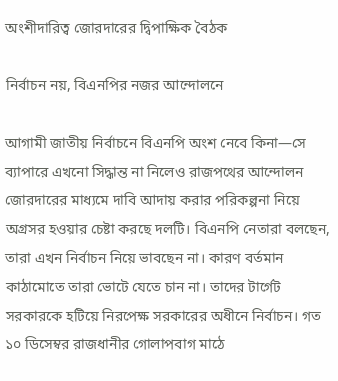অংশীদারিত্ব জোরদারের দ্বিপাক্ষিক বৈঠক

নির্বাচন নয়, বিএনপির নজর আন্দোলনে

আগামী জাতীয় নির্বাচনে বিএনপি অংশ নেবে কিনা—সে ব্যাপারে এখনো সিদ্ধান্ত না নিলেও রাজপথের আন্দোলন জোরদারের মাধ্যমে দাবি আদায় করার পরিকল্পনা নিয়ে অগ্রসর হওয়ার চেষ্টা করছে দলটি। বিএনপি নেতারা বলছেন, তারা এখন নির্বাচন নিয়ে ভাবছেন না। কারণ বর্তমান কাঠামোতে তারা ভোটে যেতে চান না। তাদের টার্গেট সরকারকে হটিয়ে নিরপেক্ষ সরকারের অধীনে নির্বাচন। গত ১০ ডিসেম্বর রাজধানীর গোলাপবাগ মাঠে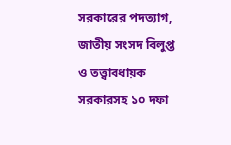সরকারের পদত্যাগ, জাতীয় সংসদ বিলুপ্ত ও তত্ত্বাবধায়ক সরকারসহ ১০ দফা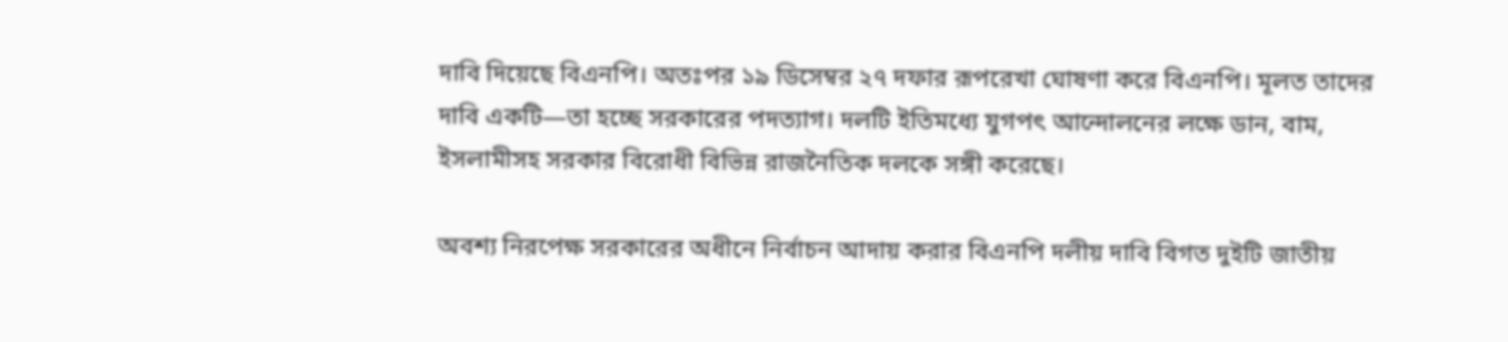দাবি দিয়েছে বিএনপি। অতঃপর ১৯ ডিসেম্বর ২৭ দফার রূপরেখা ঘোষণা করে বিএনপি। মূলত তাদের দাবি একটি—তা হচ্ছে সরকারের পদত্যাগ। দলটি ইতিমধ্যে যুগপৎ আন্দোলনের লক্ষে ডান, বাম, ইসলামীসহ সরকার বিরোধী বিভিন্ন রাজনৈতিক দলকে সঙ্গী করেছে।

অবশ্য নিরপেক্ষ সরকারের অধীনে নির্বাচন আদায় করার বিএনপি দলীয় দাবি বিগত দুইটি জাতীয়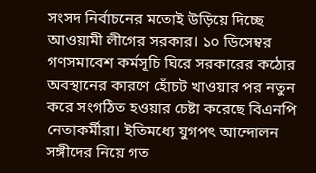সংসদ নির্বাচনের মতোই উড়িয়ে দিচ্ছে আওয়ামী লীগের সরকার। ১০ ডিসেম্বর গণসমাবেশ কর্মসূচি ঘিরে সরকারের কঠোর অবস্থানের কারণে হোঁচট খাওয়ার পর নতুন করে সংগঠিত হওয়ার চেষ্টা করেছে বিএনপি নেতাকর্মীরা। ইতিমধ্যে যুগপৎ আন্দোলন সঙ্গীদের নিয়ে গত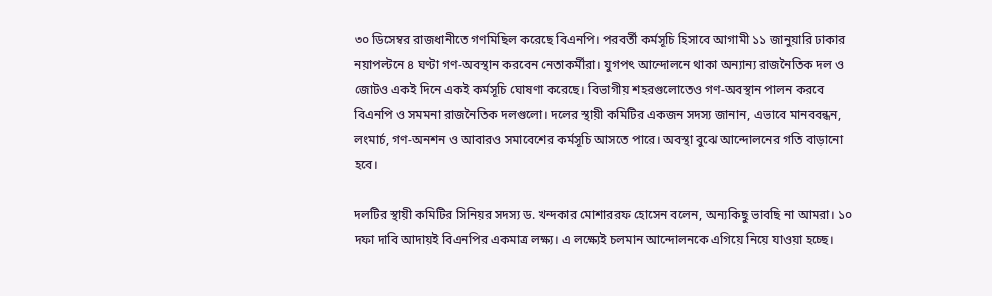৩০ ডিসেম্বর রাজধানীতে গণমিছিল করেছে বিএনপি। পরবর্তী কর্মসূচি হিসাবে আগামী ১১ জানুয়ারি ঢাকার নয়াপল্টনে ৪ ঘণ্টা গণ-অবস্থান করবেন নেতাকর্মীরা। যুগপৎ আন্দোলনে থাকা অন্যান্য রাজনৈতিক দল ও জোটও একই দিনে একই কর্মসূচি ঘোষণা করেছে। বিভাগীয় শহরগুলোতেও গণ-অবস্থান পালন করবে বিএনপি ও সমমনা রাজনৈতিক দলগুলো। দলের স্থায়ী কমিটির একজন সদস্য জানান, এভাবে মানববন্ধন, লংমার্চ, গণ-অনশন ও আবারও সমাবেশের কর্মসূচি আসতে পারে। অবস্থা বুঝে আন্দোলনের গতি বাড়ানো হবে।

দলটির স্থায়ী কমিটির সিনিয়র সদস্য ড. খন্দকার মোশাররফ হোসেন বলেন, অন্যকিছু ভাবছি না আমরা। ১০ দফা দাবি আদায়ই বিএনপির একমাত্র লক্ষ্য। এ লক্ষ্যেই চলমান আন্দোলনকে এগিয়ে নিয়ে যাওয়া হচ্ছে।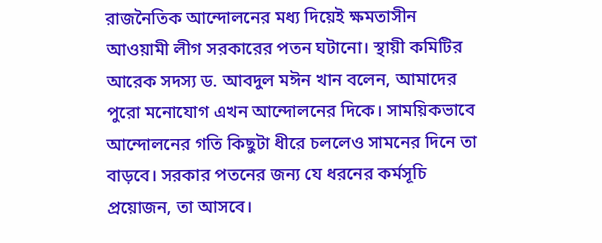রাজনৈতিক আন্দোলনের মধ্য দিয়েই ক্ষমতাসীন আওয়ামী লীগ সরকারের পতন ঘটানো। স্থায়ী কমিটির আরেক সদস্য ড. আবদুল মঈন খান বলেন, আমাদের পুরো মনোযোগ এখন আন্দোলনের দিকে। সাময়িকভাবে আন্দোলনের গতি কিছুটা ধীরে চললেও সামনের দিনে তা বাড়বে। সরকার পতনের জন্য যে ধরনের কর্মসূচি প্রয়োজন, তা আসবে।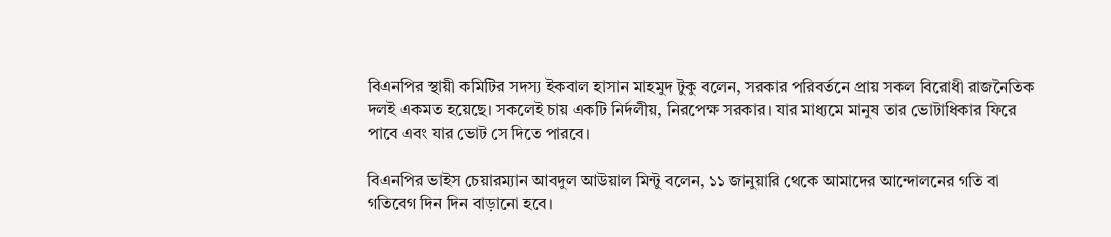বিএনপির স্থায়ী কমিটির সদস্য ইকবাল হাসান মাহমুদ টুকু বলেন, সরকার পরিবর্তনে প্রায় সকল বিরোধী রাজনৈতিক দলই একমত হয়েছে। সকলেই চায় একটি নির্দলীয়, নিরপেক্ষ সরকার। যার মাধ্যমে মানুষ তার ভোটাধিকার ফিরে পাবে এবং যার ভোট সে দিতে পারবে।

বিএনপির ভাইস চেয়ারম্যান আবদুল আউয়াল মিন্টু বলেন, ১১ জানুয়ারি থেকে আমাদের আন্দোলনের গতি বা গতিবেগ দিন দিন বাড়ানো হবে।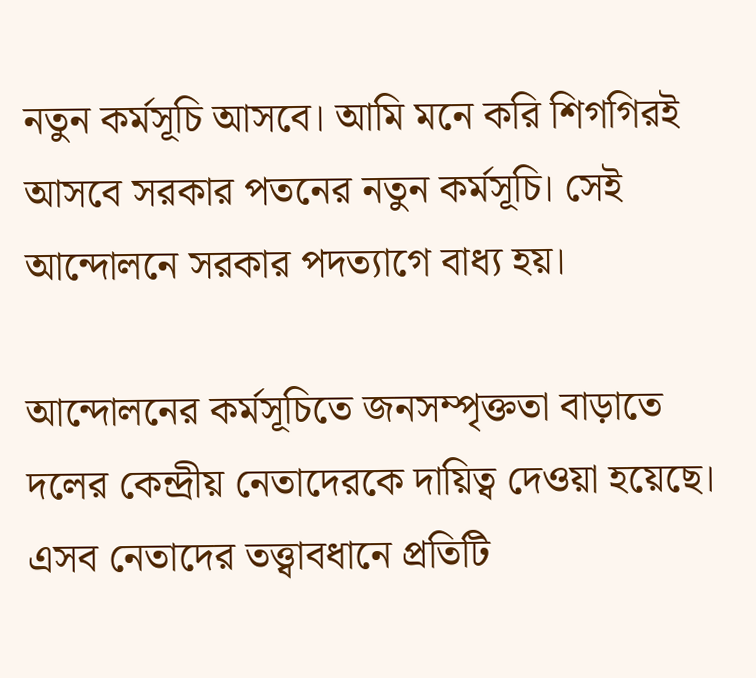নতুন কর্মসূচি আসবে। আমি মনে করি শিগগিরই আসবে সরকার পতনের নতুন কর্মসূচি। সেই আন্দোলনে সরকার পদত্যাগে বাধ্য হয়।

আন্দোলনের কর্মসূচিতে জনসম্পৃক্ততা বাড়াতে দলের কেন্দ্রীয় নেতাদেরকে দায়িত্ব দেওয়া হয়েছে। এসব নেতাদের তত্ত্বাবধানে প্রতিটি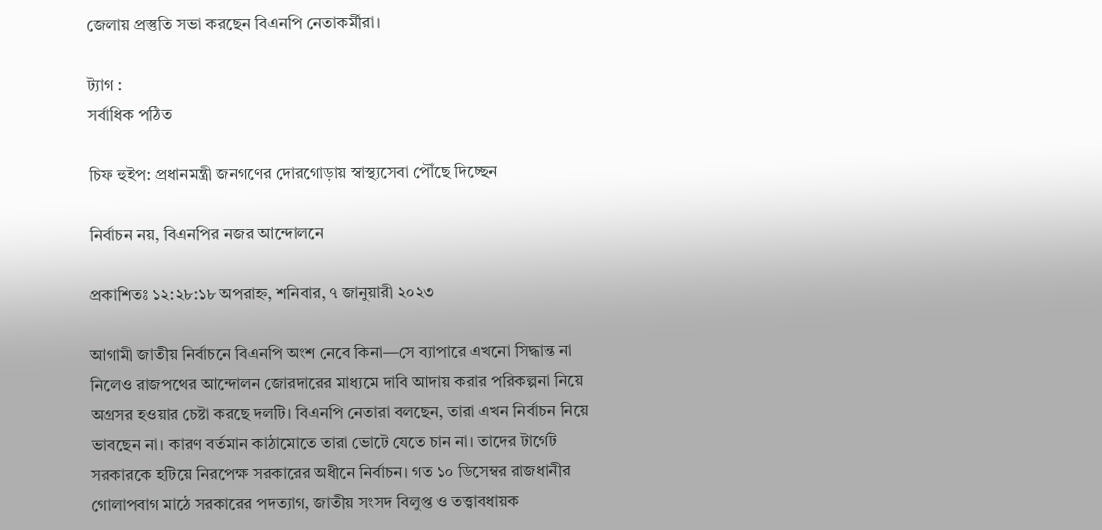জেলায় প্রস্তুতি সভা করছেন বিএনপি নেতাকর্মীরা।

ট্যাগ :
সর্বাধিক পঠিত

চিফ হুইপ: প্রধানমন্ত্রী জনগণের দোরগোড়ায় স্বাস্থ্যসেবা পৌঁছে দিচ্ছেন

নির্বাচন নয়, বিএনপির নজর আন্দোলনে

প্রকাশিতঃ ১২:২৮:১৮ অপরাহ্ন, শনিবার, ৭ জানুয়ারী ২০২৩

আগামী জাতীয় নির্বাচনে বিএনপি অংশ নেবে কিনা—সে ব্যাপারে এখনো সিদ্ধান্ত না নিলেও রাজপথের আন্দোলন জোরদারের মাধ্যমে দাবি আদায় করার পরিকল্পনা নিয়ে অগ্রসর হওয়ার চেষ্টা করছে দলটি। বিএনপি নেতারা বলছেন, তারা এখন নির্বাচন নিয়ে ভাবছেন না। কারণ বর্তমান কাঠামোতে তারা ভোটে যেতে চান না। তাদের টার্গেট সরকারকে হটিয়ে নিরপেক্ষ সরকারের অধীনে নির্বাচন। গত ১০ ডিসেম্বর রাজধানীর গোলাপবাগ মাঠে সরকারের পদত্যাগ, জাতীয় সংসদ বিলুপ্ত ও তত্ত্বাবধায়ক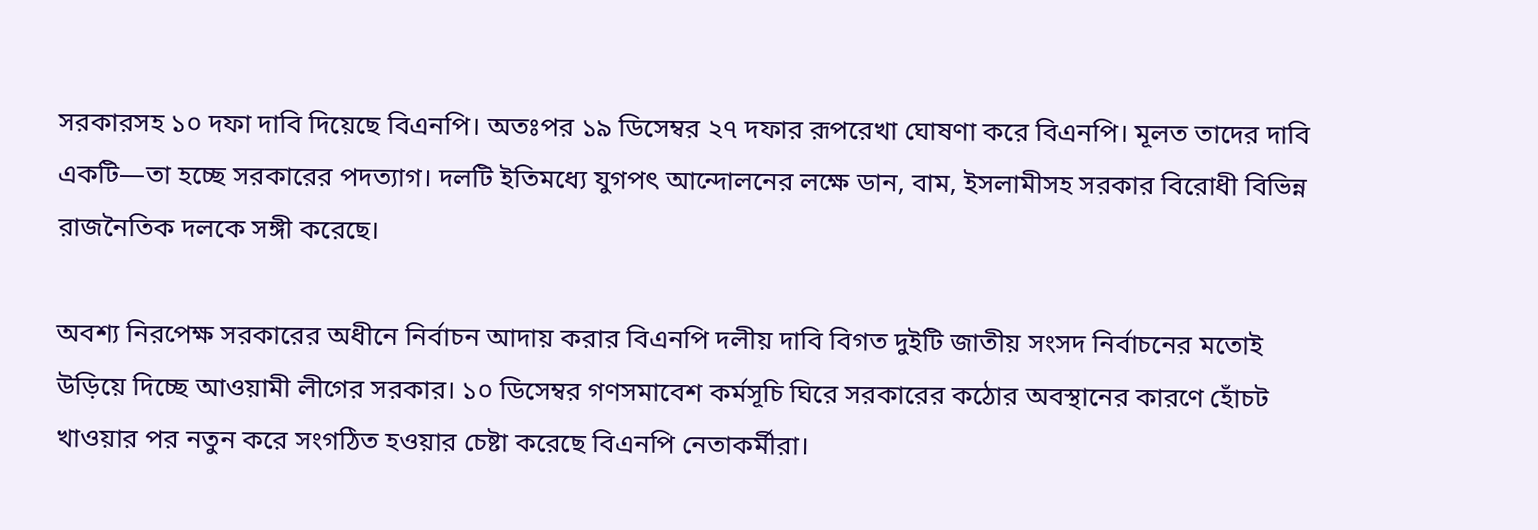সরকারসহ ১০ দফা দাবি দিয়েছে বিএনপি। অতঃপর ১৯ ডিসেম্বর ২৭ দফার রূপরেখা ঘোষণা করে বিএনপি। মূলত তাদের দাবি একটি—তা হচ্ছে সরকারের পদত্যাগ। দলটি ইতিমধ্যে যুগপৎ আন্দোলনের লক্ষে ডান, বাম, ইসলামীসহ সরকার বিরোধী বিভিন্ন রাজনৈতিক দলকে সঙ্গী করেছে।

অবশ্য নিরপেক্ষ সরকারের অধীনে নির্বাচন আদায় করার বিএনপি দলীয় দাবি বিগত দুইটি জাতীয় সংসদ নির্বাচনের মতোই উড়িয়ে দিচ্ছে আওয়ামী লীগের সরকার। ১০ ডিসেম্বর গণসমাবেশ কর্মসূচি ঘিরে সরকারের কঠোর অবস্থানের কারণে হোঁচট খাওয়ার পর নতুন করে সংগঠিত হওয়ার চেষ্টা করেছে বিএনপি নেতাকর্মীরা।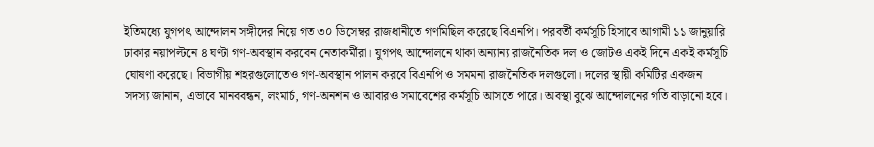ইতিমধ্যে যুগপৎ আন্দোলন সঙ্গীদের নিয়ে গত ৩০ ডিসেম্বর রাজধানীতে গণমিছিল করেছে বিএনপি। পরবর্তী কর্মসূচি হিসাবে আগামী ১১ জানুয়ারি ঢাকার নয়াপল্টনে ৪ ঘণ্টা গণ-অবস্থান করবেন নেতাকর্মীরা। যুগপৎ আন্দোলনে থাকা অন্যান্য রাজনৈতিক দল ও জোটও একই দিনে একই কর্মসূচি ঘোষণা করেছে। বিভাগীয় শহরগুলোতেও গণ-অবস্থান পালন করবে বিএনপি ও সমমনা রাজনৈতিক দলগুলো। দলের স্থায়ী কমিটির একজন সদস্য জানান, এভাবে মানববন্ধন, লংমার্চ, গণ-অনশন ও আবারও সমাবেশের কর্মসূচি আসতে পারে। অবস্থা বুঝে আন্দোলনের গতি বাড়ানো হবে।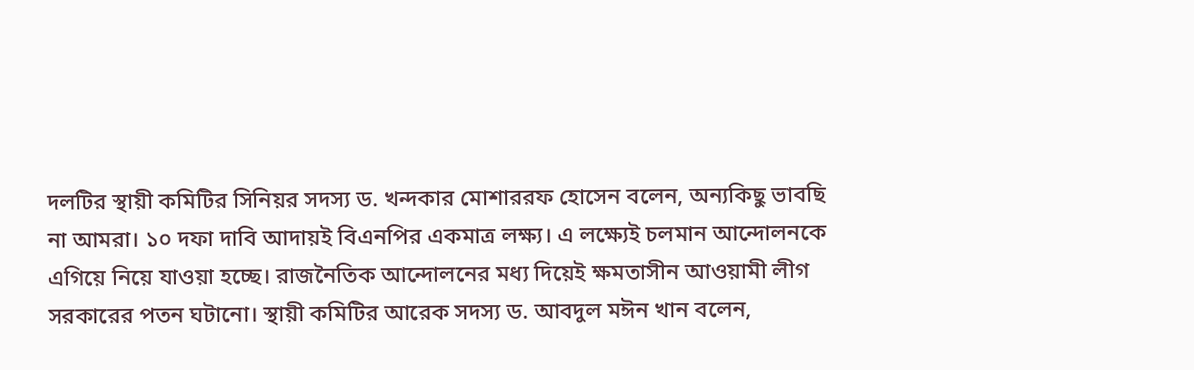দলটির স্থায়ী কমিটির সিনিয়র সদস্য ড. খন্দকার মোশাররফ হোসেন বলেন, অন্যকিছু ভাবছি না আমরা। ১০ দফা দাবি আদায়ই বিএনপির একমাত্র লক্ষ্য। এ লক্ষ্যেই চলমান আন্দোলনকে এগিয়ে নিয়ে যাওয়া হচ্ছে। রাজনৈতিক আন্দোলনের মধ্য দিয়েই ক্ষমতাসীন আওয়ামী লীগ সরকারের পতন ঘটানো। স্থায়ী কমিটির আরেক সদস্য ড. আবদুল মঈন খান বলেন,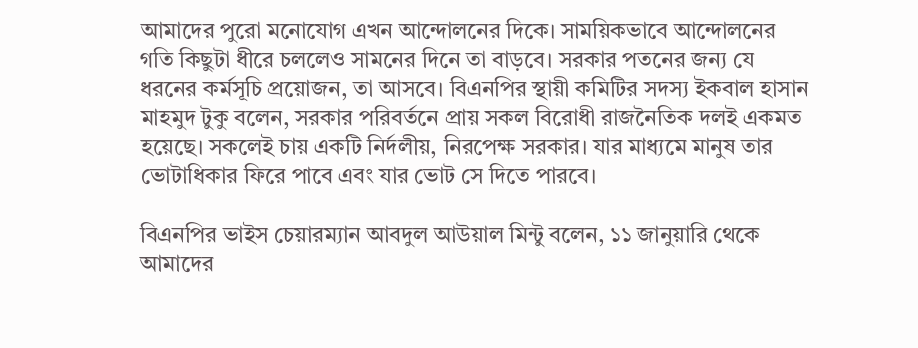আমাদের পুরো মনোযোগ এখন আন্দোলনের দিকে। সাময়িকভাবে আন্দোলনের গতি কিছুটা ধীরে চললেও সামনের দিনে তা বাড়বে। সরকার পতনের জন্য যে ধরনের কর্মসূচি প্রয়োজন, তা আসবে। বিএনপির স্থায়ী কমিটির সদস্য ইকবাল হাসান মাহমুদ টুকু বলেন, সরকার পরিবর্তনে প্রায় সকল বিরোধী রাজনৈতিক দলই একমত হয়েছে। সকলেই চায় একটি নির্দলীয়, নিরপেক্ষ সরকার। যার মাধ্যমে মানুষ তার ভোটাধিকার ফিরে পাবে এবং যার ভোট সে দিতে পারবে।

বিএনপির ভাইস চেয়ারম্যান আবদুল আউয়াল মিন্টু বলেন, ১১ জানুয়ারি থেকে আমাদের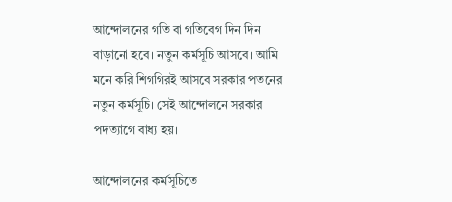আন্দোলনের গতি বা গতিবেগ দিন দিন বাড়ানো হবে। নতুন কর্মসূচি আসবে। আমি মনে করি শিগগিরই আসবে সরকার পতনের নতুন কর্মসূচি। সেই আন্দোলনে সরকার পদত্যাগে বাধ্য হয়।

আন্দোলনের কর্মসূচিতে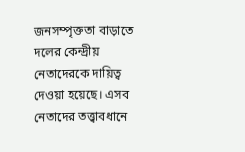জনসম্পৃক্ততা বাড়াতে দলের কেন্দ্রীয় নেতাদেরকে দায়িত্ব দেওয়া হয়েছে। এসব নেতাদের তত্ত্বাবধানে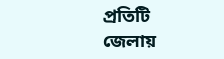প্রতিটি জেলায়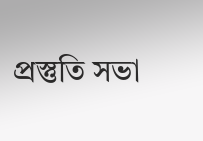প্রস্তুতি সভা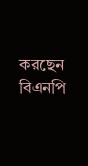করছেন বিএনপি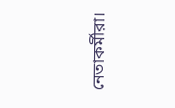নেতাকর্মীরা।